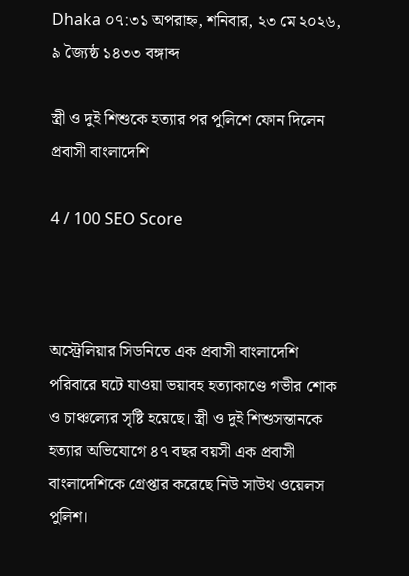Dhaka ০৭:৩১ অপরাহ্ন, শনিবার, ২৩ মে ২০২৬, ৯ জ্যৈষ্ঠ ১৪৩৩ বঙ্গাব্দ

স্ত্রী ও দুই শিশুকে হত্যার পর পুলিশে ফোন দিলেন প্রবাসী বাংলাদেশি

4 / 100 SEO Score



অস্ট্রেলিয়ার সিডনিতে এক প্রবাসী বাংলাদেশি পরিবারে ঘটে যাওয়া ভয়াবহ হত্যাকাণ্ডে গভীর শোক ও চাঞ্চল্যের সৃষ্টি হয়েছে। স্ত্রী ও দুই শিশুসন্তানকে হত্যার অভিযোগে ৪৭ বছর বয়সী এক প্রবাসী বাংলাদেশিকে গ্রেপ্তার করেছে নিউ সাউথ ওয়েলস পুলিশ।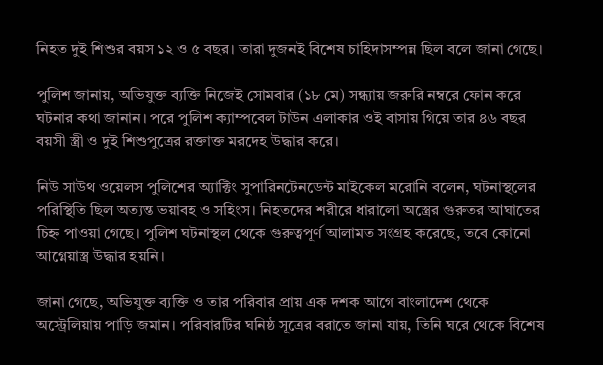নিহত দুই শিশুর বয়স ১২ ও ৫ বছর। তারা দুজনই বিশেষ চাহিদাসম্পন্ন ছিল বলে জানা গেছে।

পুলিশ জানায়, অভিযুক্ত ব্যক্তি নিজেই সোমবার (১৮ মে) সন্ধ্যায় জরুরি নম্বরে ফোন করে ঘটনার কথা জানান। পরে পুলিশ ক্যাম্পবেল টাউন এলাকার ওই বাসায় গিয়ে তার ৪৬ বছর বয়সী স্ত্রী ও দুই শিশুপুত্রের রক্তাক্ত মরদেহ উদ্ধার করে।

নিউ সাউথ ওয়েলস পুলিশের অ্যাক্টিং সুপারিনটেনডেন্ট মাইকেল মরোনি বলেন, ঘটনাস্থলের পরিস্থিতি ছিল অত্যন্ত ভয়াবহ ও সহিংস। নিহতদের শরীরে ধারালো অস্ত্রের গুরুতর আঘাতের চিহ্ন পাওয়া গেছে। পুলিশ ঘটনাস্থল থেকে গুরুত্বপূর্ণ আলামত সংগ্রহ করেছে, তবে কোনো আগ্নেয়াস্ত্র উদ্ধার হয়নি।

জানা গেছে, অভিযুক্ত ব্যক্তি ও তার পরিবার প্রায় এক দশক আগে বাংলাদেশ থেকে অস্ট্রেলিয়ায় পাড়ি জমান। পরিবারটির ঘনিষ্ঠ সূত্রের বরাতে জানা যায়, তিনি ঘরে থেকে বিশেষ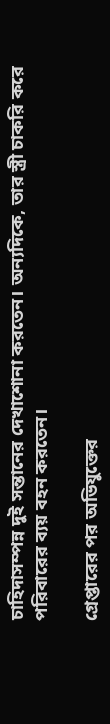চাহিদাসম্পন্ন দুই সন্তানের দেখাশোনা করতেন। অন্যদিকে, তার স্ত্রী চাকরি করে পরিবারের ব্যয় বহন করতেন।

গ্রেপ্তারের পর অভিযুক্তের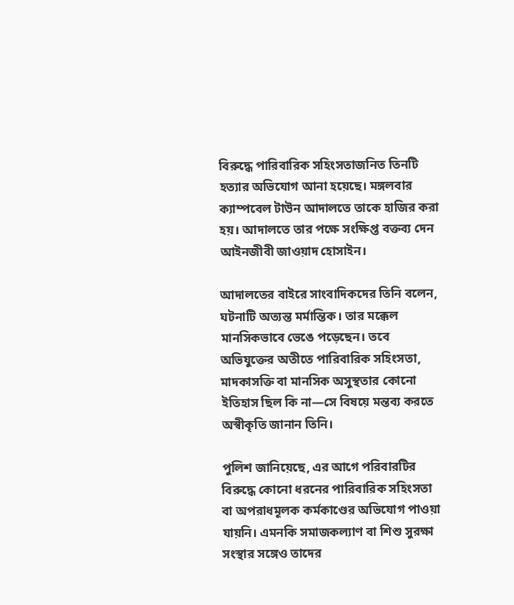বিরুদ্ধে পারিবারিক সহিংসতাজনিত তিনটি হত্যার অভিযোগ আনা হয়েছে। মঙ্গলবার ক্যাম্পবেল টাউন আদালতে তাকে হাজির করা হয়। আদালতে তার পক্ষে সংক্ষিপ্ত বক্তব্য দেন আইনজীবী জাওয়াদ হোসাইন।

আদালতের বাইরে সাংবাদিকদের তিনি বলেন, ঘটনাটি অত্যন্ত মর্মান্তিক। তার মক্কেল মানসিকভাবে ভেঙে পড়েছেন। তবে অভিযুক্তের অতীতে পারিবারিক সহিংসতা, মাদকাসক্তি বা মানসিক অসুস্থতার কোনো ইতিহাস ছিল কি না—সে বিষয়ে মন্তব্য করতে অস্বীকৃতি জানান তিনি।

পুলিশ জানিয়েছে, এর আগে পরিবারটির বিরুদ্ধে কোনো ধরনের পারিবারিক সহিংসতা বা অপরাধমূলক কর্মকাণ্ডের অভিযোগ পাওয়া যায়নি। এমনকি সমাজকল্যাণ বা শিশু সুরক্ষা সংস্থার সঙ্গেও তাদের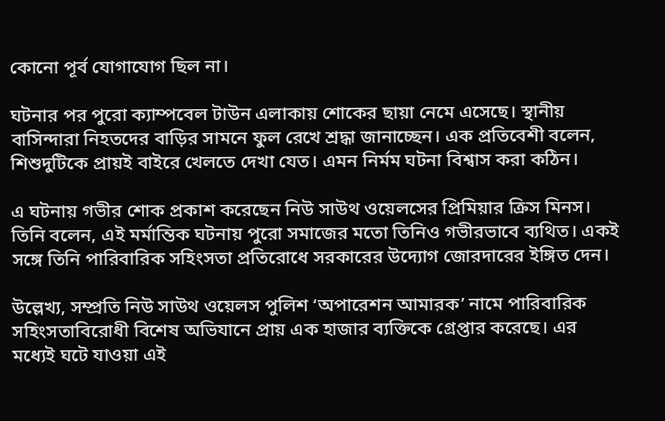কোনো পূর্ব যোগাযোগ ছিল না।

ঘটনার পর পুরো ক্যাম্পবেল টাউন এলাকায় শোকের ছায়া নেমে এসেছে। স্থানীয় বাসিন্দারা নিহতদের বাড়ির সামনে ফুল রেখে শ্রদ্ধা জানাচ্ছেন। এক প্রতিবেশী বলেন, শিশুদুটিকে প্রায়ই বাইরে খেলতে দেখা যেত। এমন নির্মম ঘটনা বিশ্বাস করা কঠিন।

এ ঘটনায় গভীর শোক প্রকাশ করেছেন নিউ সাউথ ওয়েলসের প্রিমিয়ার ক্রিস মিনস। তিনি বলেন, এই মর্মান্তিক ঘটনায় পুরো সমাজের মতো তিনিও গভীরভাবে ব্যথিত। একই সঙ্গে তিনি পারিবারিক সহিংসতা প্রতিরোধে সরকারের উদ্যোগ জোরদারের ইঙ্গিত দেন।

উল্লেখ্য, সম্প্রতি নিউ সাউথ ওয়েলস পুলিশ ‘অপারেশন আমারক’ নামে পারিবারিক সহিংসতাবিরোধী বিশেষ অভিযানে প্রায় এক হাজার ব্যক্তিকে গ্রেপ্তার করেছে। এর মধ্যেই ঘটে যাওয়া এই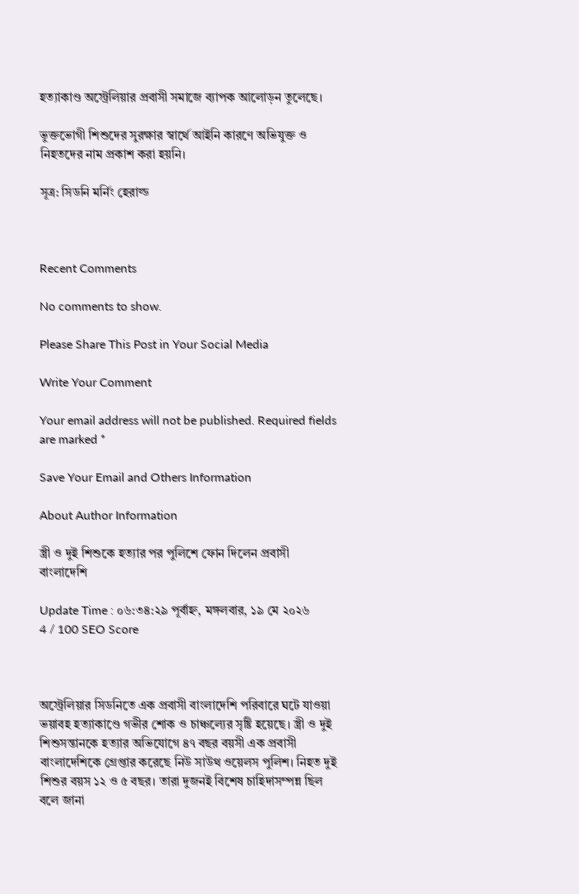হত্যাকাণ্ড অস্ট্রেলিয়ার প্রবাসী সমাজে ব্যাপক আলোড়ন তুলেছে।

ভুক্তভোগী শিশুদের সুরক্ষার স্বার্থে আইনি কারণে অভিযুক্ত ও নিহতদের নাম প্রকাশ করা হয়নি।

সূত্র: সিডনি মর্নিং হেরাল্ড



Recent Comments

No comments to show.

Please Share This Post in Your Social Media

Write Your Comment

Your email address will not be published. Required fields are marked *

Save Your Email and Others Information

About Author Information

স্ত্রী ও দুই শিশুকে হত্যার পর পুলিশে ফোন দিলেন প্রবাসী বাংলাদেশি

Update Time : ০৬:৩৪:২৯ পূর্বাহ্ন, মঙ্গলবার, ১৯ মে ২০২৬
4 / 100 SEO Score



অস্ট্রেলিয়ার সিডনিতে এক প্রবাসী বাংলাদেশি পরিবারে ঘটে যাওয়া ভয়াবহ হত্যাকাণ্ডে গভীর শোক ও চাঞ্চল্যের সৃষ্টি হয়েছে। স্ত্রী ও দুই শিশুসন্তানকে হত্যার অভিযোগে ৪৭ বছর বয়সী এক প্রবাসী বাংলাদেশিকে গ্রেপ্তার করেছে নিউ সাউথ ওয়েলস পুলিশ। নিহত দুই শিশুর বয়স ১২ ও ৫ বছর। তারা দুজনই বিশেষ চাহিদাসম্পন্ন ছিল বলে জানা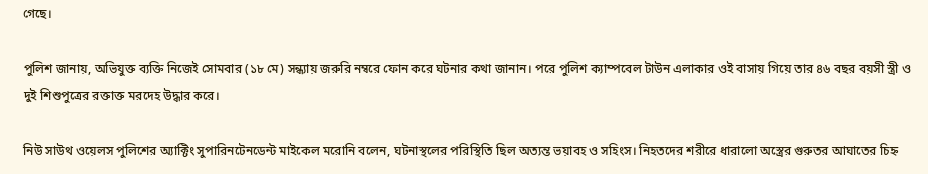গেছে।

পুলিশ জানায়, অভিযুক্ত ব্যক্তি নিজেই সোমবার (১৮ মে) সন্ধ্যায় জরুরি নম্বরে ফোন করে ঘটনার কথা জানান। পরে পুলিশ ক্যাম্পবেল টাউন এলাকার ওই বাসায় গিয়ে তার ৪৬ বছর বয়সী স্ত্রী ও দুই শিশুপুত্রের রক্তাক্ত মরদেহ উদ্ধার করে।

নিউ সাউথ ওয়েলস পুলিশের অ্যাক্টিং সুপারিনটেনডেন্ট মাইকেল মরোনি বলেন, ঘটনাস্থলের পরিস্থিতি ছিল অত্যন্ত ভয়াবহ ও সহিংস। নিহতদের শরীরে ধারালো অস্ত্রের গুরুতর আঘাতের চিহ্ন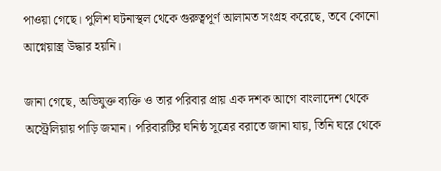পাওয়া গেছে। পুলিশ ঘটনাস্থল থেকে গুরুত্বপূর্ণ আলামত সংগ্রহ করেছে, তবে কোনো আগ্নেয়াস্ত্র উদ্ধার হয়নি।

জানা গেছে, অভিযুক্ত ব্যক্তি ও তার পরিবার প্রায় এক দশক আগে বাংলাদেশ থেকে অস্ট্রেলিয়ায় পাড়ি জমান। পরিবারটির ঘনিষ্ঠ সূত্রের বরাতে জানা যায়, তিনি ঘরে থেকে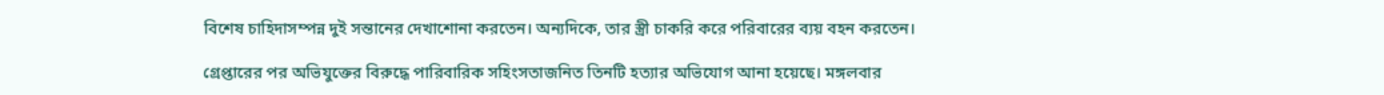বিশেষ চাহিদাসম্পন্ন দুই সন্তানের দেখাশোনা করতেন। অন্যদিকে, তার স্ত্রী চাকরি করে পরিবারের ব্যয় বহন করতেন।

গ্রেপ্তারের পর অভিযুক্তের বিরুদ্ধে পারিবারিক সহিংসতাজনিত তিনটি হত্যার অভিযোগ আনা হয়েছে। মঙ্গলবার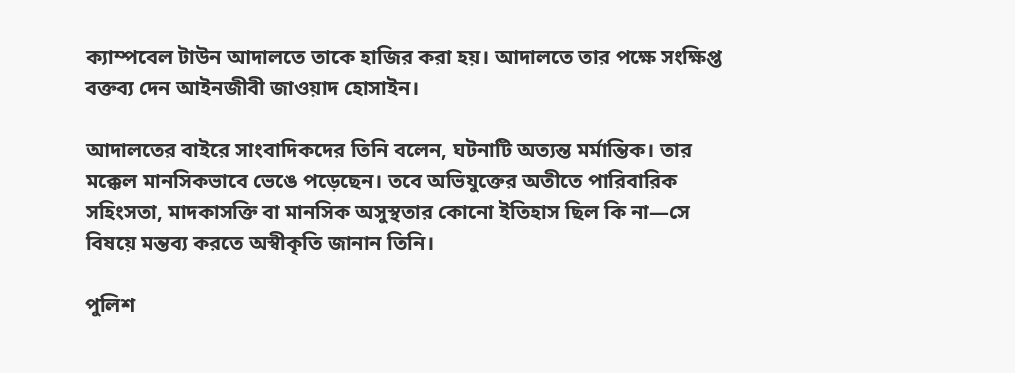ক্যাম্পবেল টাউন আদালতে তাকে হাজির করা হয়। আদালতে তার পক্ষে সংক্ষিপ্ত বক্তব্য দেন আইনজীবী জাওয়াদ হোসাইন।

আদালতের বাইরে সাংবাদিকদের তিনি বলেন, ঘটনাটি অত্যন্ত মর্মান্তিক। তার মক্কেল মানসিকভাবে ভেঙে পড়েছেন। তবে অভিযুক্তের অতীতে পারিবারিক সহিংসতা, মাদকাসক্তি বা মানসিক অসুস্থতার কোনো ইতিহাস ছিল কি না—সে বিষয়ে মন্তব্য করতে অস্বীকৃতি জানান তিনি।

পুলিশ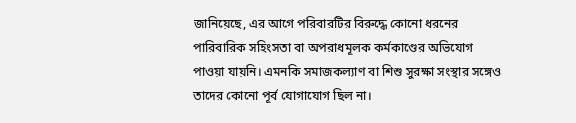জানিয়েছে, এর আগে পরিবারটির বিরুদ্ধে কোনো ধরনের পারিবারিক সহিংসতা বা অপরাধমূলক কর্মকাণ্ডের অভিযোগ পাওয়া যায়নি। এমনকি সমাজকল্যাণ বা শিশু সুরক্ষা সংস্থার সঙ্গেও তাদের কোনো পূর্ব যোগাযোগ ছিল না।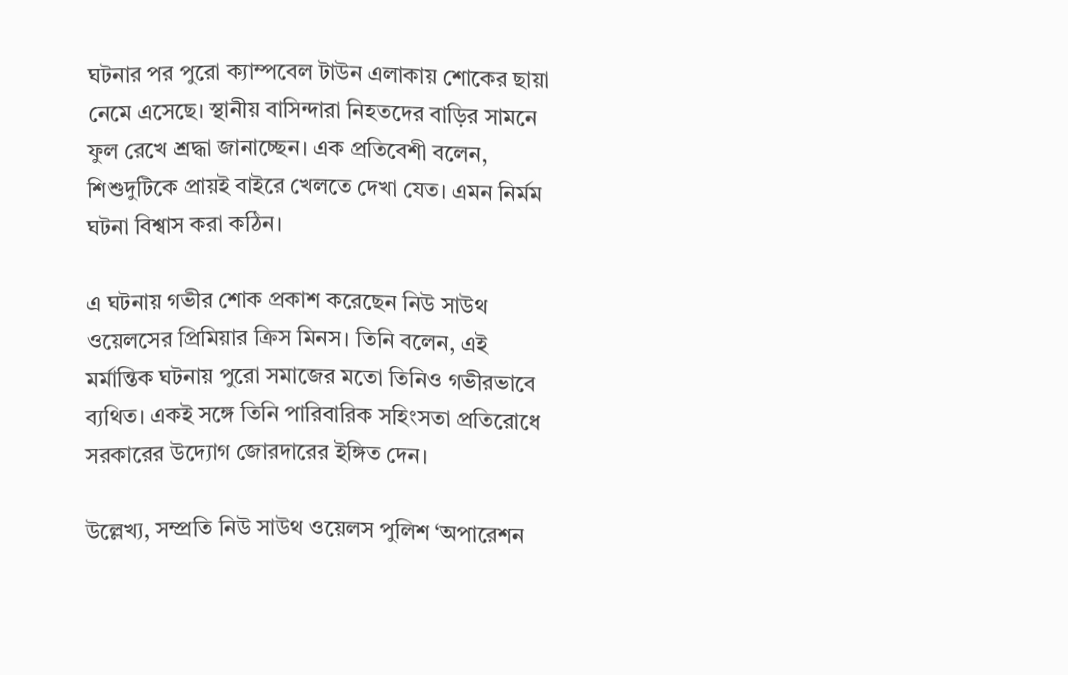ঘটনার পর পুরো ক্যাম্পবেল টাউন এলাকায় শোকের ছায়া নেমে এসেছে। স্থানীয় বাসিন্দারা নিহতদের বাড়ির সামনে ফুল রেখে শ্রদ্ধা জানাচ্ছেন। এক প্রতিবেশী বলেন, শিশুদুটিকে প্রায়ই বাইরে খেলতে দেখা যেত। এমন নির্মম ঘটনা বিশ্বাস করা কঠিন।

এ ঘটনায় গভীর শোক প্রকাশ করেছেন নিউ সাউথ ওয়েলসের প্রিমিয়ার ক্রিস মিনস। তিনি বলেন, এই মর্মান্তিক ঘটনায় পুরো সমাজের মতো তিনিও গভীরভাবে ব্যথিত। একই সঙ্গে তিনি পারিবারিক সহিংসতা প্রতিরোধে সরকারের উদ্যোগ জোরদারের ইঙ্গিত দেন।

উল্লেখ্য, সম্প্রতি নিউ সাউথ ওয়েলস পুলিশ ‘অপারেশন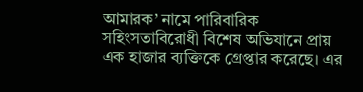আমারক’ নামে পারিবারিক সহিংসতাবিরোধী বিশেষ অভিযানে প্রায় এক হাজার ব্যক্তিকে গ্রেপ্তার করেছে। এর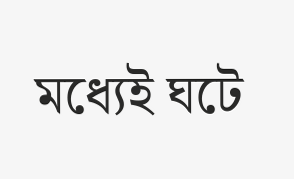মধ্যেই ঘটে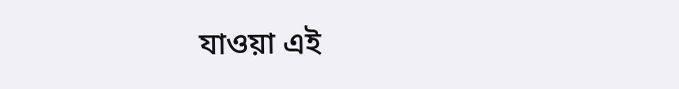যাওয়া এই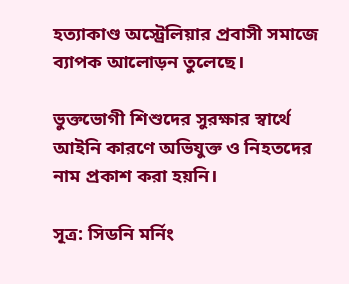হত্যাকাণ্ড অস্ট্রেলিয়ার প্রবাসী সমাজে ব্যাপক আলোড়ন তুলেছে।

ভুক্তভোগী শিশুদের সুরক্ষার স্বার্থে আইনি কারণে অভিযুক্ত ও নিহতদের নাম প্রকাশ করা হয়নি।

সূত্র: সিডনি মর্নিং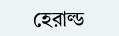হেরাল্ড